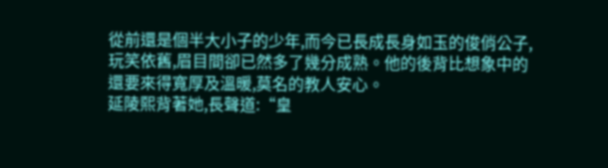從前還是個半大小子的少年,而今已長成長身如玉的俊俏公子,玩笑依舊,眉目間卻已然多了幾分成熟。他的後背比想象中的還要來得寬厚及溫暖,莫名的教人安心。
延陵熙背著她,長聲道:“皇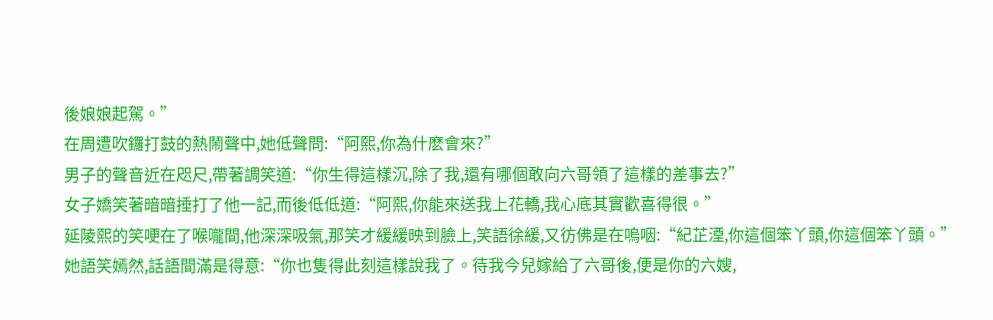後娘娘起駕。”
在周遭吹鑼打鼓的熱鬧聲中,她低聲問:“阿熙,你為什麽會來?”
男子的聲音近在咫尺,帶著調笑道:“你生得這樣沉,除了我,還有哪個敢向六哥領了這樣的差事去?”
女子嬌笑著暗暗捶打了他一記,而後低低道:“阿熙,你能來送我上花轎,我心底其實歡喜得很。”
延陵熙的笑哽在了喉嚨間,他深深吸氣,那笑才緩緩映到臉上,笑語徐緩,又彷佛是在嗚咽:“紀芷湮,你這個笨丫頭,你這個笨丫頭。”
她語笑嫣然,話語間滿是得意:“你也隻得此刻這樣說我了。待我今兒嫁給了六哥後,便是你的六嫂,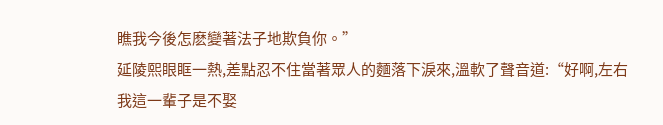瞧我今後怎麽變著法子地欺負你。”
延陵熙眼眶一熱,差點忍不住當著眾人的麵落下淚來,溫軟了聲音道:“好啊,左右我這一輩子是不娶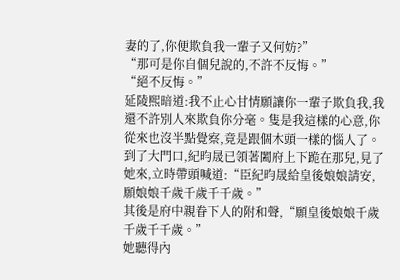妻的了,你便欺負我一輩子又何妨?”
“那可是你自個兒說的,不許不反悔。”
“絕不反悔。”
延陵熙暗道:我不止心甘情願讓你一輩子欺負我,我還不許別人來欺負你分毫。隻是我這樣的心意,你從來也沒半點覺察,竟是跟個木頭一樣的惱人了。
到了大門口,紀昀晟已領著闔府上下跪在那兒,見了她來,立時帶頭喊道:“臣紀昀晟給皇後娘娘請安,願娘娘千歲千歲千千歲。”
其後是府中親眷下人的附和聲,“願皇後娘娘千歲千歲千千歲。”
她聽得內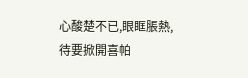心酸楚不已,眼眶脹熱,待要掀開喜帕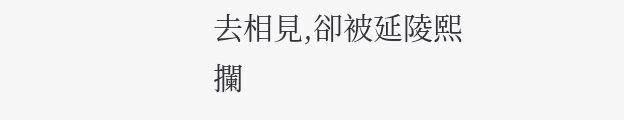去相見,卻被延陵熙攔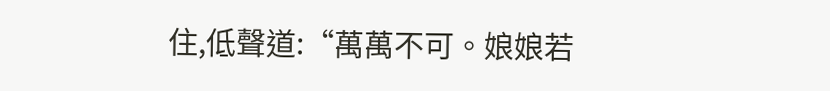住,低聲道:“萬萬不可。娘娘若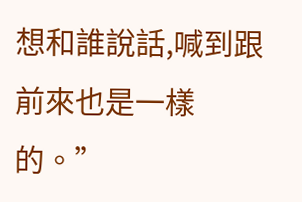想和誰說話,喊到跟前來也是一樣的。”